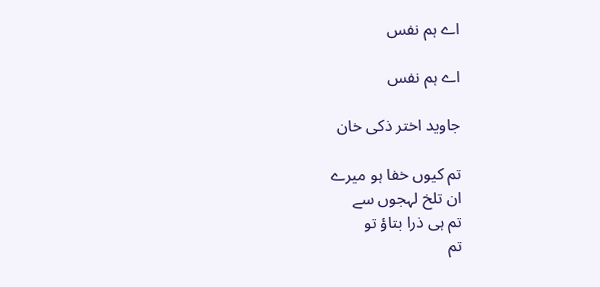اے ہم نفس

اے ہم نفس

جاوید اختر ذکی خان

تم کیوں خفا ہو میرے
ان تلخ لہجوں سے
تم ہی ذرا بتاؤ تو
تم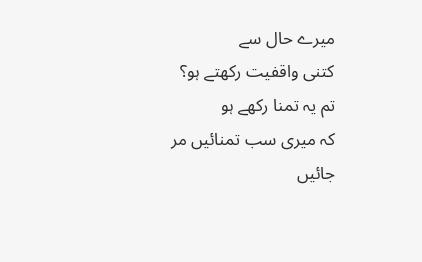میرے حال سے
کتنی واقفیت رکھتے ہو؟
تم یہ تمنا رکھے ہو
کہ میری سب تمنائیں مر جائیں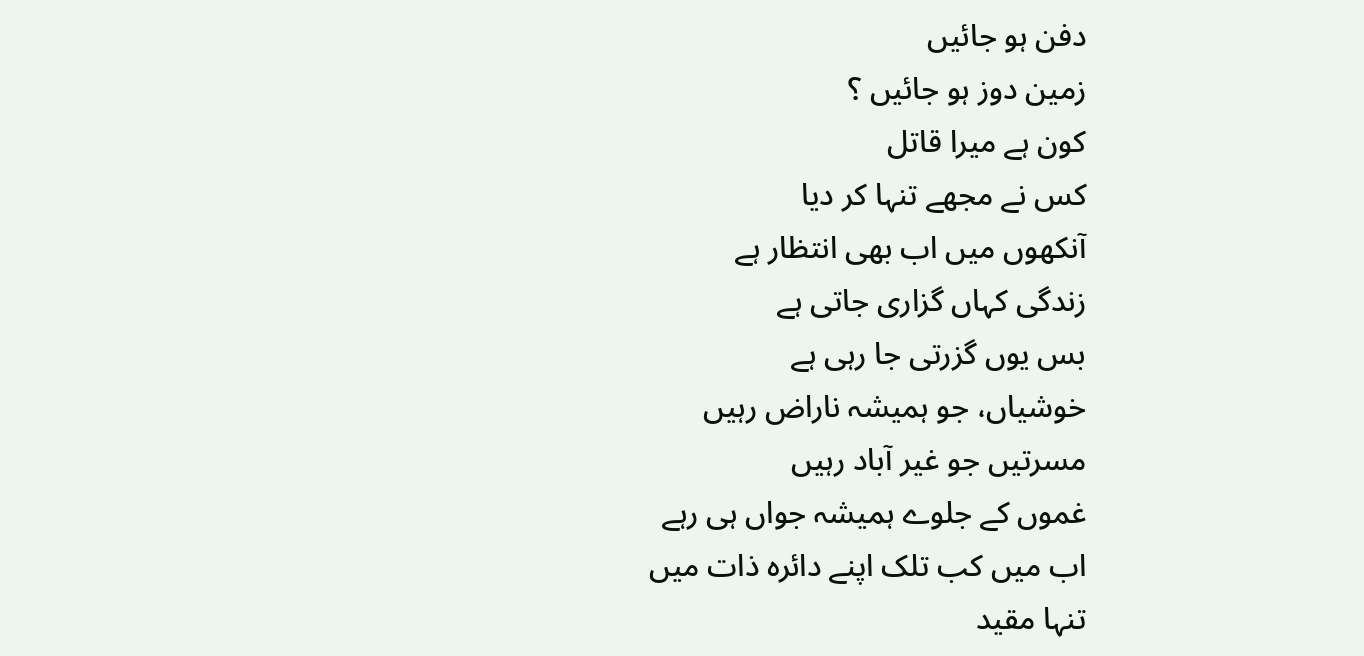دفن ہو جائیں
زمین دوز ہو جائیں ؟
کون ہے میرا قاتل
کس نے مجھے تنہا کر دیا
آنکھوں میں اب بھی انتظار ہے
زندگی کہاں گزاری جاتی ہے
بس یوں گزرتی جا رہی ہے
خوشیاں، جو ہمیشہ ناراض رہیں
مسرتیں جو غیر آباد رہیں
غموں کے جلوے ہمیشہ جواں ہی رہے
اب میں کب تلک اپنے دائرہ ذات میں
تنہا مقید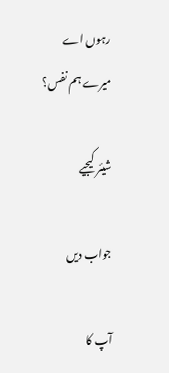رہوں اے میرے ہم نفس؟

شیئر کیجیے

جواب دیں

آپ کا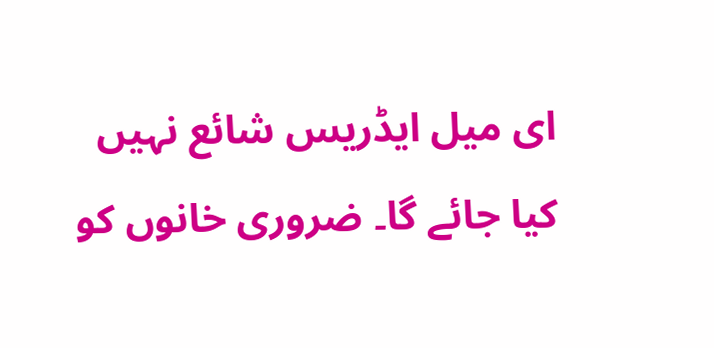ای میل ایڈریس شائع نہیں کیا جائے گا۔ ضروری خانوں کو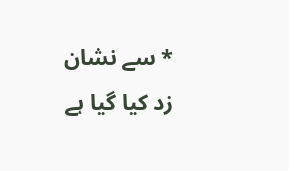* سے نشان زد کیا گیا ہے